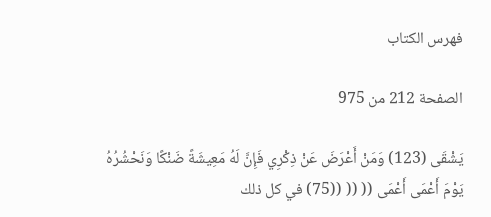فهرس الكتاب

الصفحة 212 من 975

يَشْقَى (123) وَمَنْ أَعْرَضَ عَنْ ذِكْرِي فَإِنَّ لَهُ مَعِيشَةً ضَنْكًا وَنَحْشُرُهُ يَوْمَ أَعْمَى أَعْمَى (( (( ((75) في كل ذلك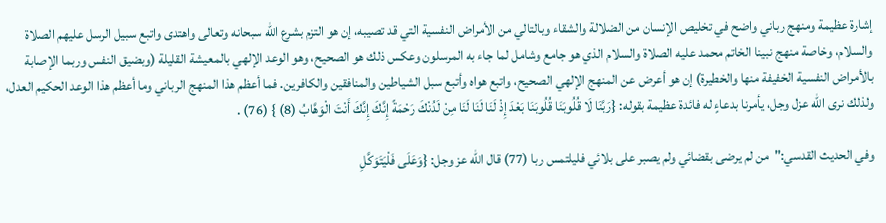إشارة عظيمة ومنهج رباني واضح في تخليص الإنسان من الضلالة والشقاء وبالتالي من الأمراض النفسية التي قد تصيبه، إن هو التزم بشرع الله سبحانه وتعالى واهتدى واتبع سبيل الرسل عليهم الصلاة والسلام، وخاصة منهج نبينا الخاتم محمد عليه الصلاة والسلام الذي هو جامع وشامل لما جاء به المرسلون وعكس ذلك هو الصحيح، وهو الوعد الإلهي بالمعيشة القليلة (وبضيق النفس وربما الإصابة بالأمراض النفسية الخفيفة منها والخطيرة) إن هو أعرض عن المنهج الإلهي الصحيح، واتبع هواه وأتبع سبل الشياطين والمنافقين والكافرين. فما أعظم هذا المنهج الرباني وما أعظم هذا الوعد الحكيم العدل، ولذلك نرى الله عزل وجل، يأمرنا بدعاءٍ له فائدة عظيمة بقوله: {رَبَّنَا لَا قُلُوبَنَا قُلُوبَنَا بَعْدَ إِذْ لَنَا لَنَا لَنَا مِنْ لَدُنْكَ رَحْمَةً إِنَّكَ إِنَّكَ أَنْتَ الْوَهَّابُ (8) } (76) .

وفي الحديث القدسي:"من لم يرضى بقضائي ولم يصبر على بلائي فليلتمس ربا (77) قال الله عز وجل: {وَعَلَى فَلْيَتَوَكَّلِ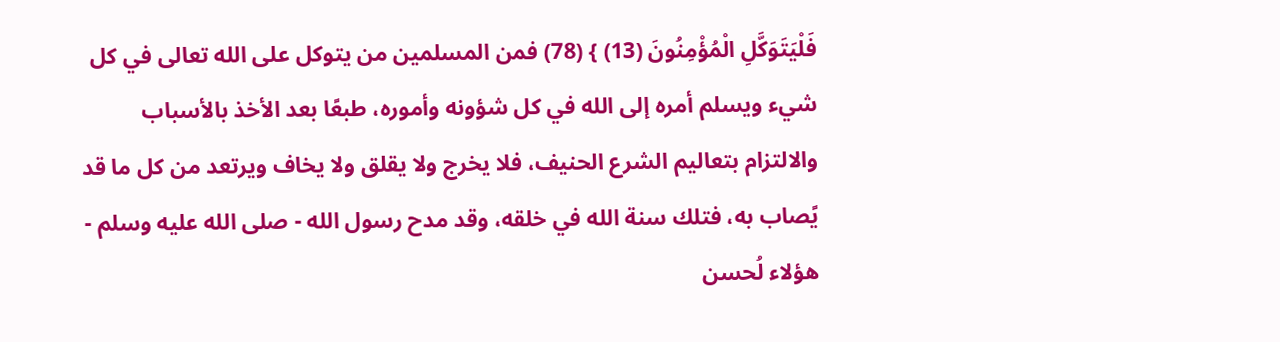فَلْيَتَوَكَّلِ الْمُؤْمِنُونَ (13) } (78) فمن المسلمين من يتوكل على الله تعالى في كل شيء ويسلم أمره إلى الله في كل شؤونه وأموره، طبعًا بعد الأخذ بالأسباب والالتزام بتعاليم الشرع الحنيف، فلا يخرج ولا يقلق ولا يخاف ويرتعد من كل ما قد يًصاب به، فتلك سنة الله في خلقه، وقد مدح رسول الله - صلى الله عليه وسلم - هؤلاء لُحسن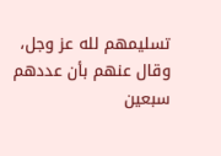تسليمهم لله عز وجل، وقال عنهم بأن عددهم سبعين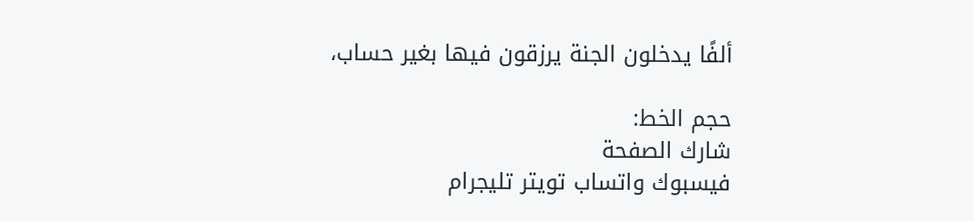ألفًا يدخلون الجنة يرزقون فيها بغير حساب،

حجم الخط:
شارك الصفحة
فيسبوك واتساب تويتر تليجرام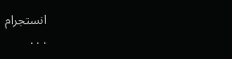انستجرام
. . .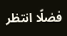فضلًا انتظر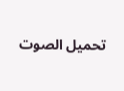تحميل الصوت